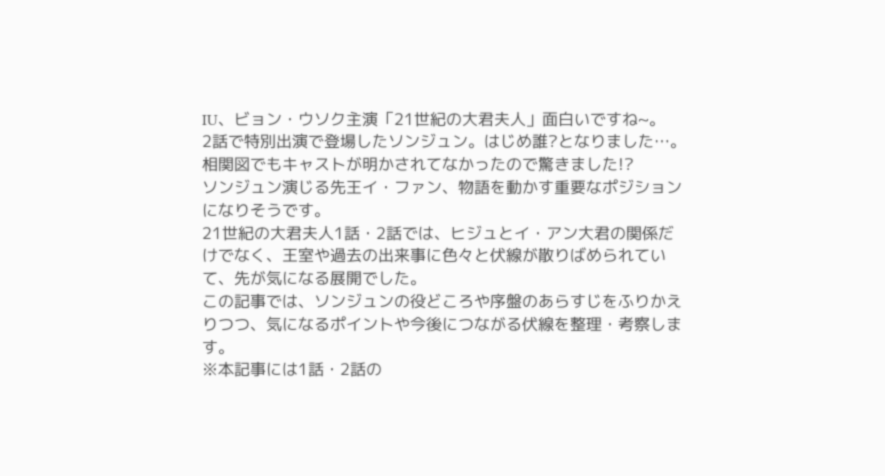IU、ビョン・ウソク主演「21世紀の大君夫人」面白いですね~。
2話で特別出演で登場したソンジュン。はじめ誰?となりました…。相関図でもキャストが明かされてなかったので驚きました!?
ソンジュン演じる先王イ・ファン、物語を動かす重要なポジションになりそうです。
21世紀の大君夫人1話・2話では、ヒジュとイ・アン大君の関係だけでなく、王室や過去の出来事に色々と伏線が散りばめられていて、先が気になる展開でした。
この記事では、ソンジュンの役どころや序盤のあらすじをふりかえりつつ、気になるポイントや今後につながる伏線を整理・考察します。
※本記事には1話・2話の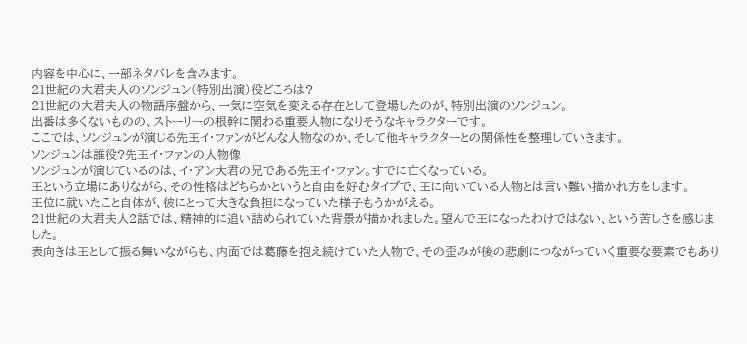内容を中心に、一部ネタバレを含みます。
21世紀の大君夫人のソンジュン(特別出演)役どころは?
21世紀の大君夫人の物語序盤から、一気に空気を変える存在として登場したのが、特別出演のソンジュン。
出番は多くないものの、ストーリーの根幹に関わる重要人物になりそうなキャラクターです。
ここでは、ソンジュンが演じる先王イ・ファンがどんな人物なのか、そして他キャラクターとの関係性を整理していきます。
ソンジュンは誰役?先王イ・ファンの人物像
ソンジュンが演じているのは、イ・アン大君の兄である先王イ・ファン。すでに亡くなっている。
王という立場にありながら、その性格はどちらかというと自由を好むタイプで、王に向いている人物とは言い難い描かれ方をします。
王位に就いたこと自体が、彼にとって大きな負担になっていた様子もうかがえる。
21世紀の大君夫人2話では、精神的に追い詰められていた背景が描かれました。望んで王になったわけではない、という苦しさを感じました。
表向きは王として振る舞いながらも、内面では葛藤を抱え続けていた人物で、その歪みが後の悲劇につながっていく重要な要素でもあり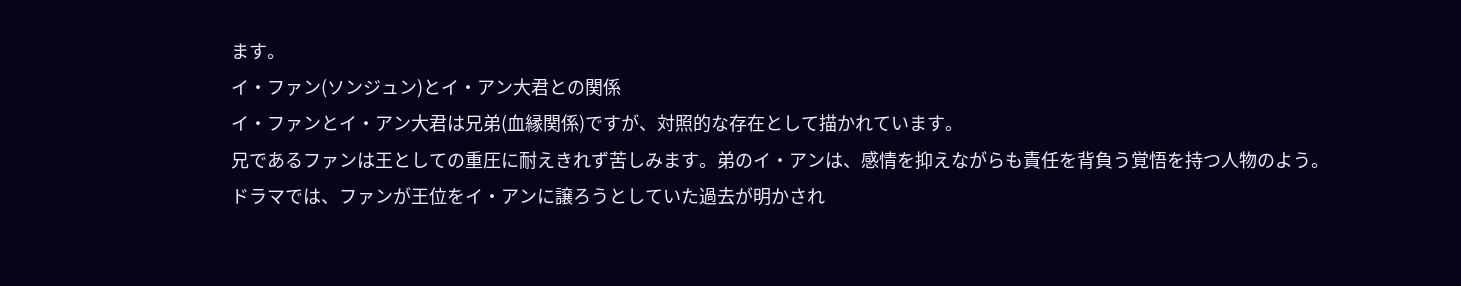ます。
イ・ファン(ソンジュン)とイ・アン大君との関係
イ・ファンとイ・アン大君は兄弟(血縁関係)ですが、対照的な存在として描かれています。
兄であるファンは王としての重圧に耐えきれず苦しみます。弟のイ・アンは、感情を抑えながらも責任を背負う覚悟を持つ人物のよう。
ドラマでは、ファンが王位をイ・アンに譲ろうとしていた過去が明かされ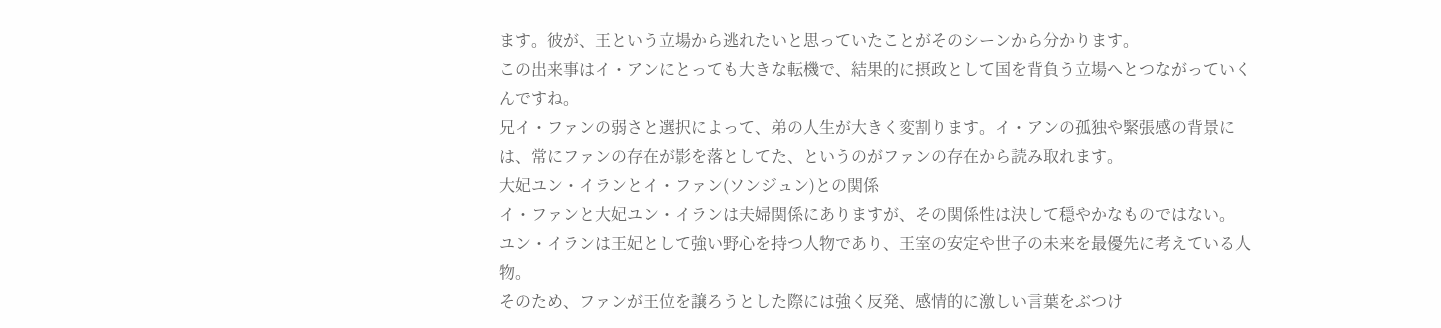ます。彼が、王という立場から逃れたいと思っていたことがそのシーンから分かります。
この出来事はイ・アンにとっても大きな転機で、結果的に摂政として国を背負う立場へとつながっていくんですね。
兄イ・ファンの弱さと選択によって、弟の人生が大きく変割ります。イ・アンの孤独や緊張感の背景には、常にファンの存在が影を落としてた、というのがファンの存在から読み取れます。
大妃ユン・イランとイ・ファン(ソンジュン)との関係
イ・ファンと大妃ユン・イランは夫婦関係にありますが、その関係性は決して穏やかなものではない。
ユン・イランは王妃として強い野心を持つ人物であり、王室の安定や世子の未来を最優先に考えている人物。
そのため、ファンが王位を譲ろうとした際には強く反発、感情的に激しい言葉をぶつけ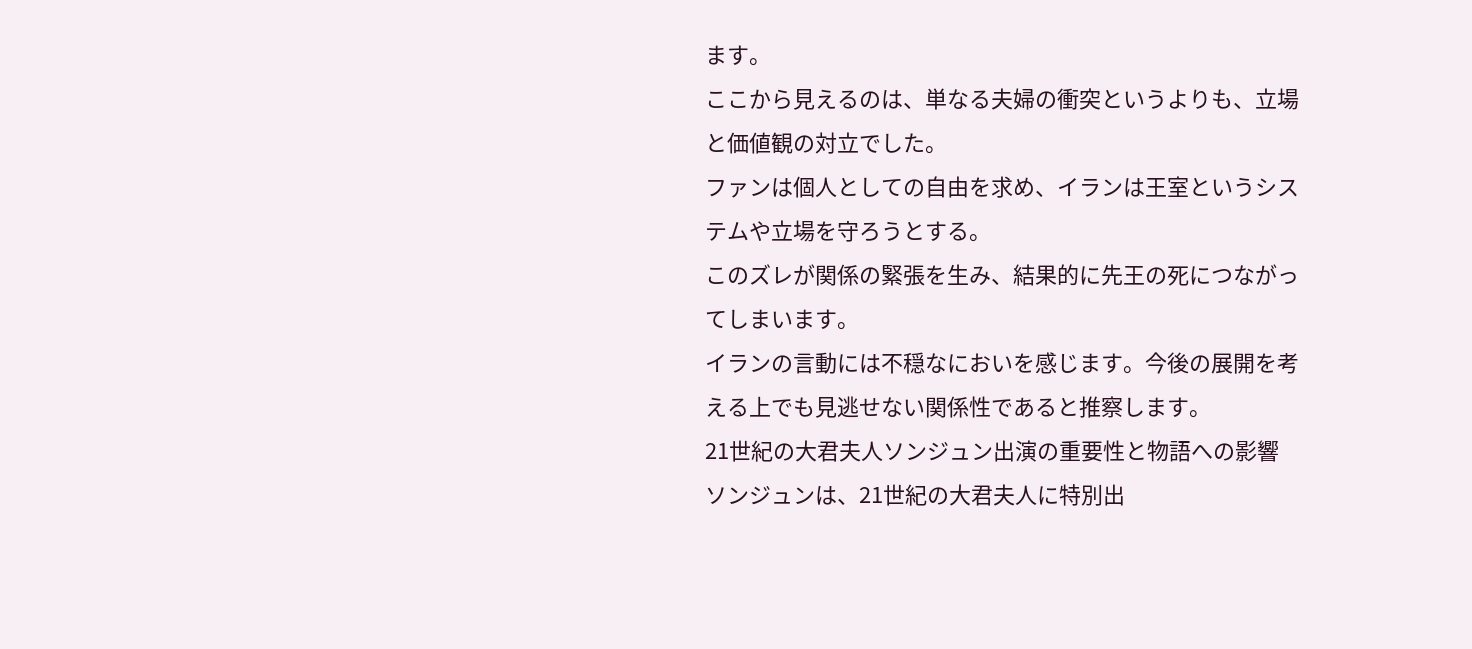ます。
ここから見えるのは、単なる夫婦の衝突というよりも、立場と価値観の対立でした。
ファンは個人としての自由を求め、イランは王室というシステムや立場を守ろうとする。
このズレが関係の緊張を生み、結果的に先王の死につながってしまいます。
イランの言動には不穏なにおいを感じます。今後の展開を考える上でも見逃せない関係性であると推察します。
21世紀の大君夫人ソンジュン出演の重要性と物語への影響
ソンジュンは、21世紀の大君夫人に特別出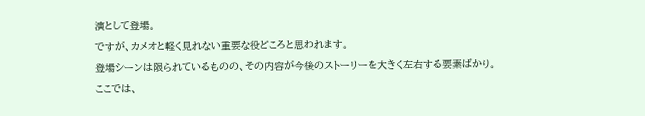演として登場。
ですが、カメオと軽く見れない重要な役どころと思われます。
登場シーンは限られているものの、その内容が今後のストーリーを大きく左右する要素ばかり。
ここでは、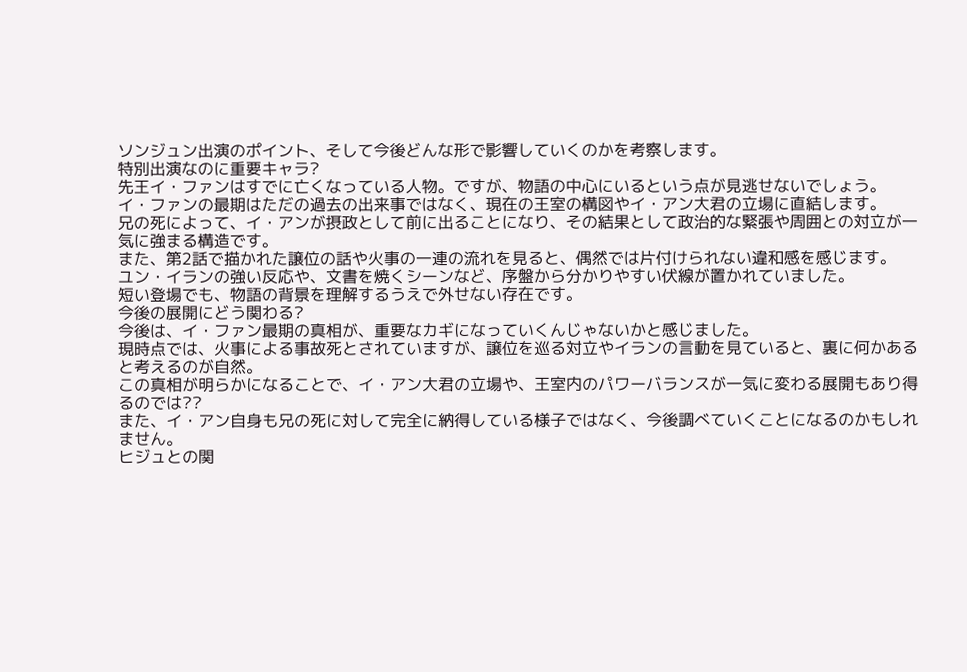ソンジュン出演のポイント、そして今後どんな形で影響していくのかを考察します。
特別出演なのに重要キャラ?
先王イ・ファンはすでに亡くなっている人物。ですが、物語の中心にいるという点が見逃せないでしょう。
イ・ファンの最期はただの過去の出来事ではなく、現在の王室の構図やイ・アン大君の立場に直結します。
兄の死によって、イ・アンが摂政として前に出ることになり、その結果として政治的な緊張や周囲との対立が一気に強まる構造です。
また、第2話で描かれた譲位の話や火事の一連の流れを見ると、偶然では片付けられない違和感を感じます。
ユン・イランの強い反応や、文書を焼くシーンなど、序盤から分かりやすい伏線が置かれていました。
短い登場でも、物語の背景を理解するうえで外せない存在です。
今後の展開にどう関わる?
今後は、イ・ファン最期の真相が、重要なカギになっていくんじゃないかと感じました。
現時点では、火事による事故死とされていますが、譲位を巡る対立やイランの言動を見ていると、裏に何かあると考えるのが自然。
この真相が明らかになることで、イ・アン大君の立場や、王室内のパワーバランスが一気に変わる展開もあり得るのでは??
また、イ・アン自身も兄の死に対して完全に納得している様子ではなく、今後調べていくことになるのかもしれません。
ヒジュとの関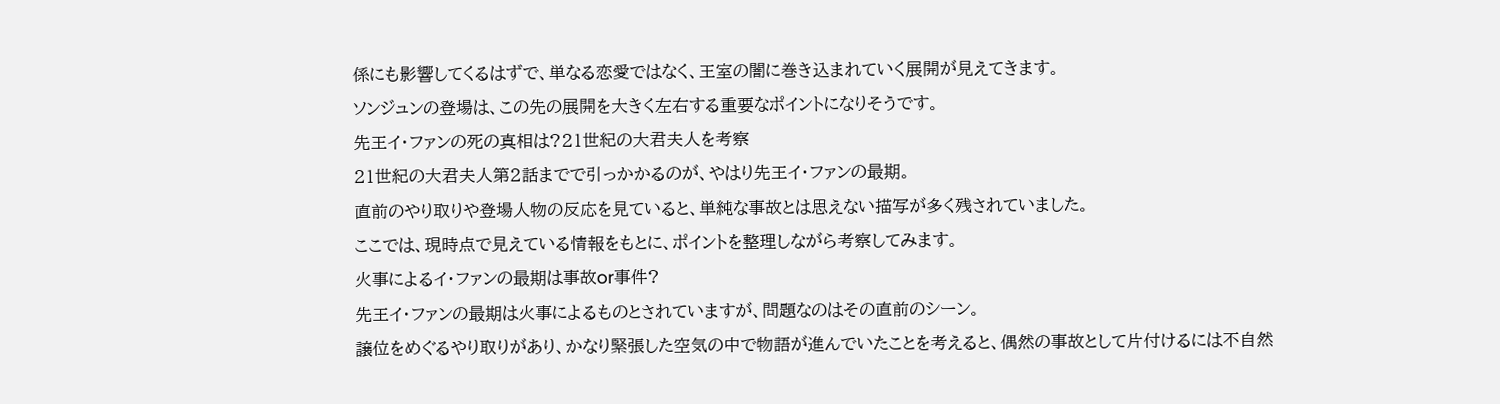係にも影響してくるはずで、単なる恋愛ではなく、王室の闇に巻き込まれていく展開が見えてきます。
ソンジュンの登場は、この先の展開を大きく左右する重要なポイントになりそうです。
先王イ・ファンの死の真相は?21世紀の大君夫人を考察
21世紀の大君夫人第2話までで引っかかるのが、やはり先王イ・ファンの最期。
直前のやり取りや登場人物の反応を見ていると、単純な事故とは思えない描写が多く残されていました。
ここでは、現時点で見えている情報をもとに、ポイントを整理しながら考察してみます。
火事によるイ・ファンの最期は事故or事件?
先王イ・ファンの最期は火事によるものとされていますが、問題なのはその直前のシーン。
譲位をめぐるやり取りがあり、かなり緊張した空気の中で物語が進んでいたことを考えると、偶然の事故として片付けるには不自然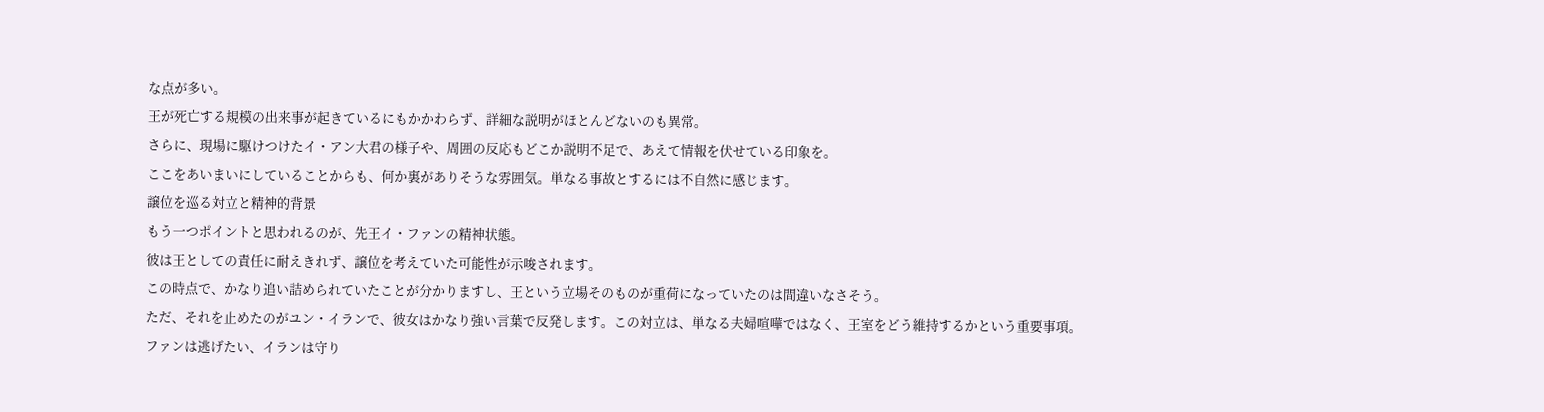な点が多い。
王が死亡する規模の出来事が起きているにもかかわらず、詳細な説明がほとんどないのも異常。
さらに、現場に駆けつけたイ・アン大君の様子や、周囲の反応もどこか説明不足で、あえて情報を伏せている印象を。
ここをあいまいにしていることからも、何か裏がありそうな雰囲気。単なる事故とするには不自然に感じます。
譲位を巡る対立と精神的背景
もう一つポイントと思われるのが、先王イ・ファンの精神状態。
彼は王としての責任に耐えきれず、譲位を考えていた可能性が示唆されます。
この時点で、かなり追い詰められていたことが分かりますし、王という立場そのものが重荷になっていたのは間違いなさそう。
ただ、それを止めたのがユン・イランで、彼女はかなり強い言葉で反発します。この対立は、単なる夫婦喧嘩ではなく、王室をどう維持するかという重要事項。
ファンは逃げたい、イランは守り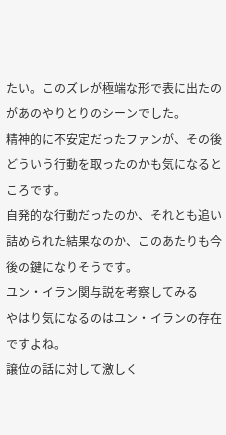たい。このズレが極端な形で表に出たのがあのやりとりのシーンでした。
精神的に不安定だったファンが、その後どういう行動を取ったのかも気になるところです。
自発的な行動だったのか、それとも追い詰められた結果なのか、このあたりも今後の鍵になりそうです。
ユン・イラン関与説を考察してみる
やはり気になるのはユン・イランの存在ですよね。
譲位の話に対して激しく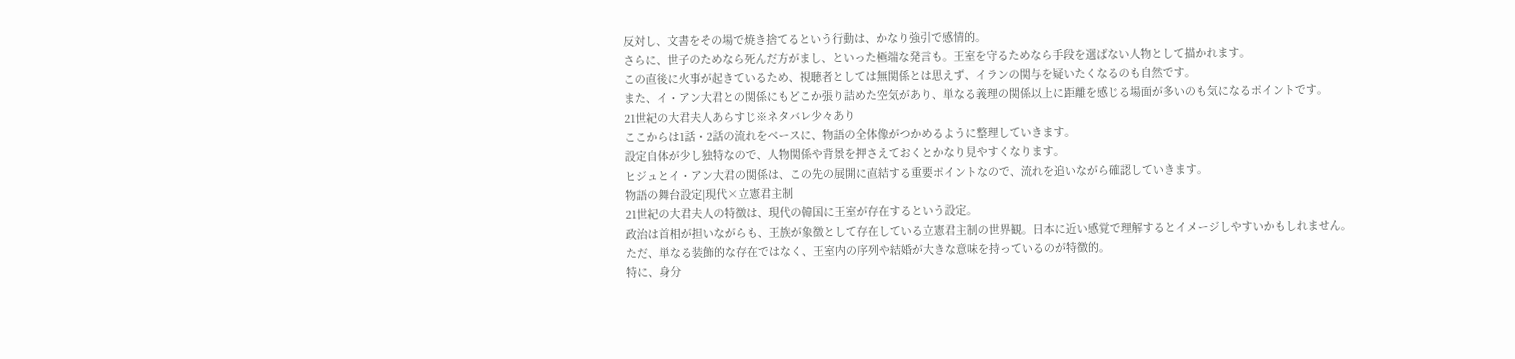反対し、文書をその場で焼き捨てるという行動は、かなり強引で感情的。
さらに、世子のためなら死んだ方がまし、といった極端な発言も。王室を守るためなら手段を選ばない人物として描かれます。
この直後に火事が起きているため、視聴者としては無関係とは思えず、イランの関与を疑いたくなるのも自然です。
また、イ・アン大君との関係にもどこか張り詰めた空気があり、単なる義理の関係以上に距離を感じる場面が多いのも気になるポイントです。
21世紀の大君夫人あらすじ※ネタバレ少々あり
ここからは1話・2話の流れをベースに、物語の全体像がつかめるように整理していきます。
設定自体が少し独特なので、人物関係や背景を押さえておくとかなり見やすくなります。
ヒジュとイ・アン大君の関係は、この先の展開に直結する重要ポイントなので、流れを追いながら確認していきます。
物語の舞台設定|現代×立憲君主制
21世紀の大君夫人の特徴は、現代の韓国に王室が存在するという設定。
政治は首相が担いながらも、王族が象徴として存在している立憲君主制の世界観。日本に近い感覚で理解するとイメージしやすいかもしれません。
ただ、単なる装飾的な存在ではなく、王室内の序列や結婚が大きな意味を持っているのが特徴的。
特に、身分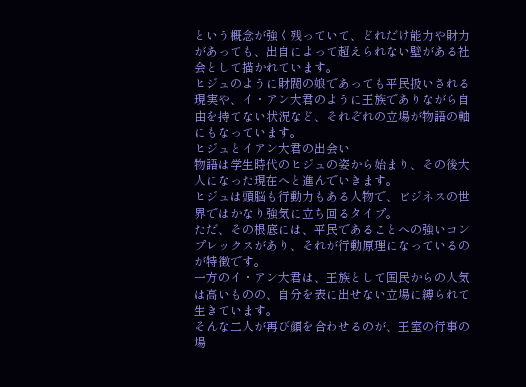という概念が強く残っていて、どれだけ能力や財力があっても、出自によって超えられない壁がある社会として描かれています。
ヒジュのように財閥の娘であっても平民扱いされる現実や、イ・アン大君のように王族でありながら自由を持てない状況など、それぞれの立場が物語の軸にもなっています。
ヒジュとイアン大君の出会い
物語は学生時代のヒジュの姿から始まり、その後大人になった現在へと進んでいきます。
ヒジュは頭脳も行動力もある人物で、ビジネスの世界ではかなり強気に立ち回るタイプ。
ただ、その根底には、平民であることへの強いコンプレックスがあり、それが行動原理になっているのが特徴です。
一方のイ・アン大君は、王族として国民からの人気は高いものの、自分を表に出せない立場に縛られて生きています。
そんな二人が再び顔を合わせるのが、王室の行事の場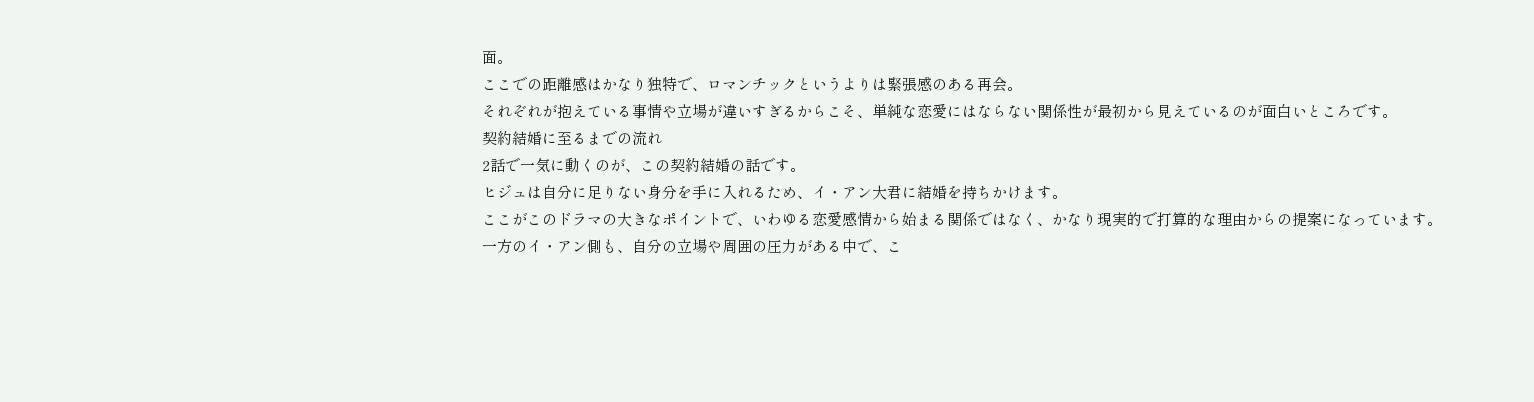面。
ここでの距離感はかなり独特で、ロマンチックというよりは緊張感のある再会。
それぞれが抱えている事情や立場が違いすぎるからこそ、単純な恋愛にはならない関係性が最初から見えているのが面白いところです。
契約結婚に至るまでの流れ
2話で一気に動くのが、この契約結婚の話です。
ヒジュは自分に足りない身分を手に入れるため、イ・アン大君に結婚を持ちかけます。
ここがこのドラマの大きなポイントで、いわゆる恋愛感情から始まる関係ではなく、かなり現実的で打算的な理由からの提案になっています。
一方のイ・アン側も、自分の立場や周囲の圧力がある中で、こ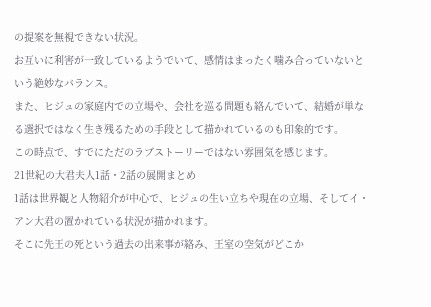の提案を無視できない状況。
お互いに利害が一致しているようでいて、感情はまったく噛み合っていないという絶妙なバランス。
また、ヒジュの家庭内での立場や、会社を巡る問題も絡んでいて、結婚が単なる選択ではなく生き残るための手段として描かれているのも印象的です。
この時点で、すでにただのラブストーリーではない雰囲気を感じます。
21世紀の大君夫人1話・2話の展開まとめ
1話は世界観と人物紹介が中心で、ヒジュの生い立ちや現在の立場、そしてイ・アン大君の置かれている状況が描かれます。
そこに先王の死という過去の出来事が絡み、王室の空気がどこか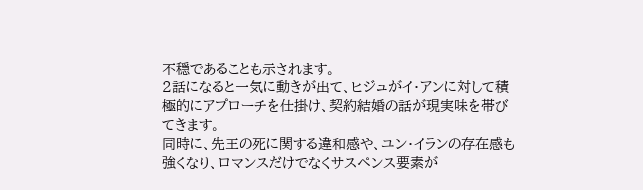不穏であることも示されます。
2話になると一気に動きが出て、ヒジュがイ・アンに対して積極的にアプローチを仕掛け、契約結婚の話が現実味を帯びてきます。
同時に、先王の死に関する違和感や、ユン・イランの存在感も強くなり、ロマンスだけでなくサスペンス要素が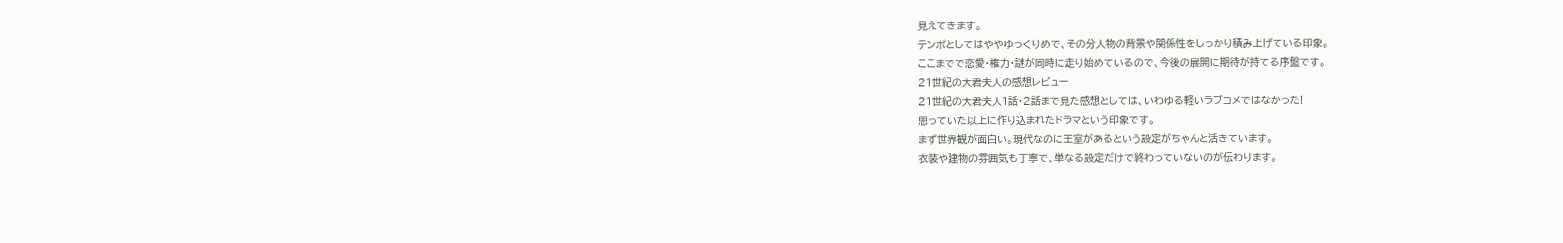見えてきます。
テンポとしてはややゆっくりめで、その分人物の背景や関係性をしっかり積み上げている印象。
ここまでで恋愛・権力・謎が同時に走り始めているので、今後の展開に期待が持てる序盤です。
21世紀の大君夫人の感想レビュー
21世紀の大君夫人1話・2話まで見た感想としては、いわゆる軽いラブコメではなかった!
思っていた以上に作り込まれたドラマという印象です。
まず世界観が面白い。現代なのに王室があるという設定がちゃんと活きています。
衣装や建物の雰囲気も丁寧で、単なる設定だけで終わっていないのが伝わります。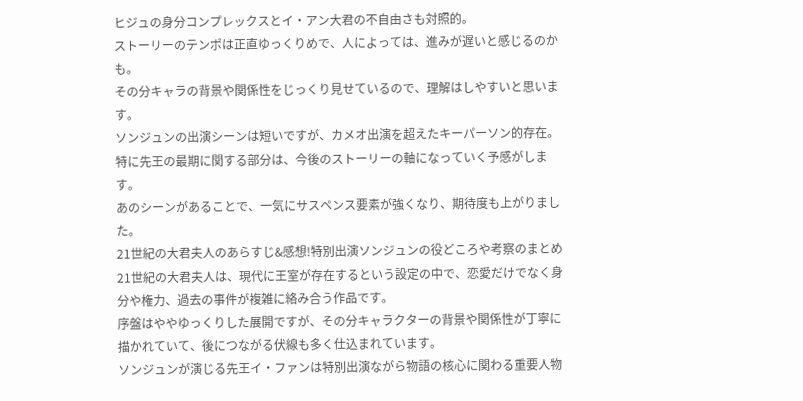ヒジュの身分コンプレックスとイ・アン大君の不自由さも対照的。
ストーリーのテンポは正直ゆっくりめで、人によっては、進みが遅いと感じるのかも。
その分キャラの背景や関係性をじっくり見せているので、理解はしやすいと思います。
ソンジュンの出演シーンは短いですが、カメオ出演を超えたキーパーソン的存在。
特に先王の最期に関する部分は、今後のストーリーの軸になっていく予感がします。
あのシーンがあることで、一気にサスペンス要素が強くなり、期待度も上がりました。
21世紀の大君夫人のあらすじ&感想!特別出演ソンジュンの役どころや考察のまとめ
21世紀の大君夫人は、現代に王室が存在するという設定の中で、恋愛だけでなく身分や権力、過去の事件が複雑に絡み合う作品です。
序盤はややゆっくりした展開ですが、その分キャラクターの背景や関係性が丁寧に描かれていて、後につながる伏線も多く仕込まれています。
ソンジュンが演じる先王イ・ファンは特別出演ながら物語の核心に関わる重要人物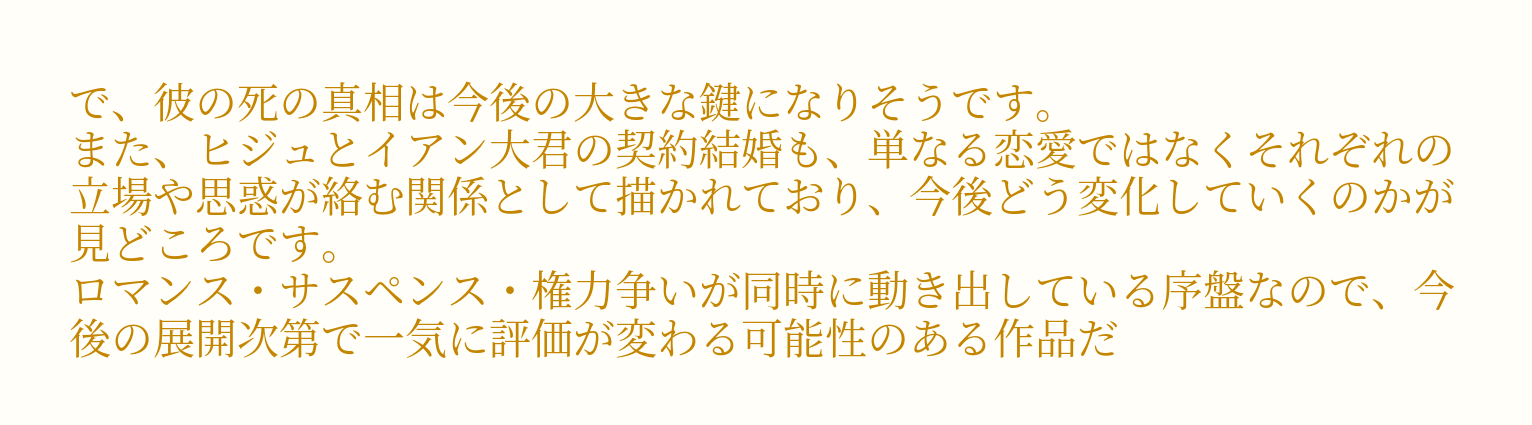で、彼の死の真相は今後の大きな鍵になりそうです。
また、ヒジュとイアン大君の契約結婚も、単なる恋愛ではなくそれぞれの立場や思惑が絡む関係として描かれており、今後どう変化していくのかが見どころです。
ロマンス・サスペンス・権力争いが同時に動き出している序盤なので、今後の展開次第で一気に評価が変わる可能性のある作品だ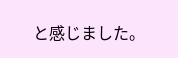と感じました。